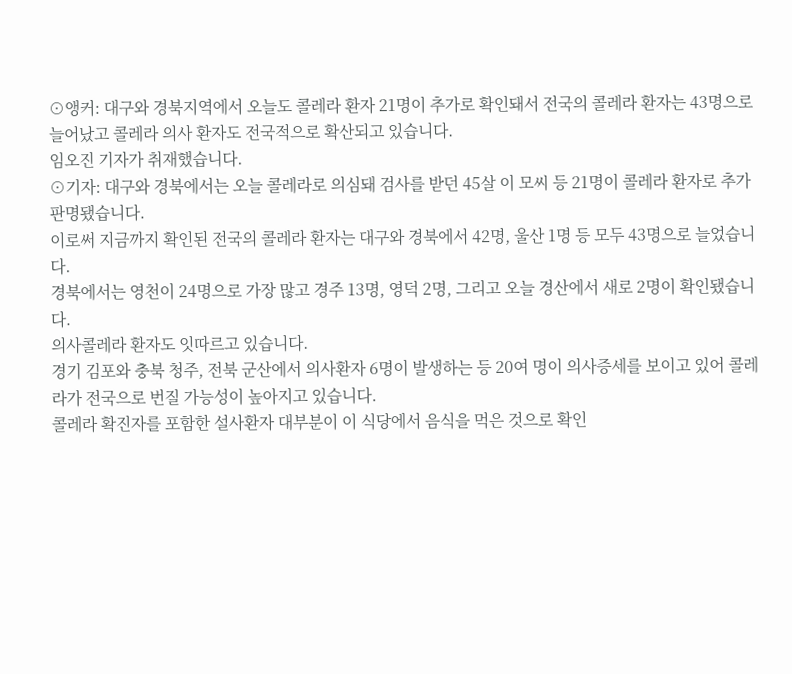⊙앵커: 대구와 경북지역에서 오늘도 콜레라 환자 21명이 추가로 확인돼서 전국의 콜레라 환자는 43명으로 늘어났고 콜레라 의사 환자도 전국적으로 확산되고 있습니다.
임오진 기자가 취재했습니다.
⊙기자: 대구와 경북에서는 오늘 콜레라로 의심돼 검사를 받던 45살 이 모씨 등 21명이 콜레라 환자로 추가 판명됐습니다.
이로써 지금까지 확인된 전국의 콜레라 환자는 대구와 경북에서 42명, 울산 1명 등 모두 43명으로 늘었습니다.
경북에서는 영천이 24명으로 가장 많고 경주 13명, 영덕 2명, 그리고 오늘 경산에서 새로 2명이 확인됐습니다.
의사콜레라 환자도 잇따르고 있습니다.
경기 김포와 충북 청주, 전북 군산에서 의사환자 6명이 발생하는 등 20여 명이 의사증세를 보이고 있어 콜레라가 전국으로 번질 가능성이 높아지고 있습니다.
콜레라 확진자를 포함한 설사환자 대부분이 이 식당에서 음식을 먹은 것으로 확인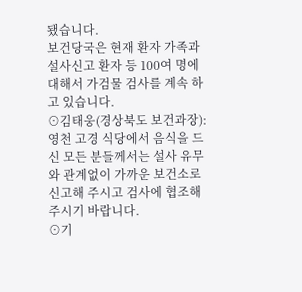됐습니다.
보건당국은 현재 환자 가족과 설사신고 환자 등 100여 명에 대해서 가검물 검사를 계속 하고 있습니다.
⊙김태웅(경상북도 보건과장): 영천 고경 식당에서 음식을 드신 모든 분들께서는 설사 유무와 관계없이 가까운 보건소로 신고해 주시고 검사에 협조해 주시기 바랍니다.
⊙기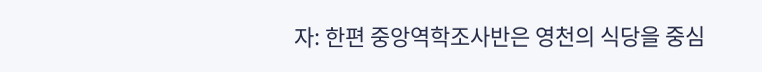자: 한편 중앙역학조사반은 영천의 식당을 중심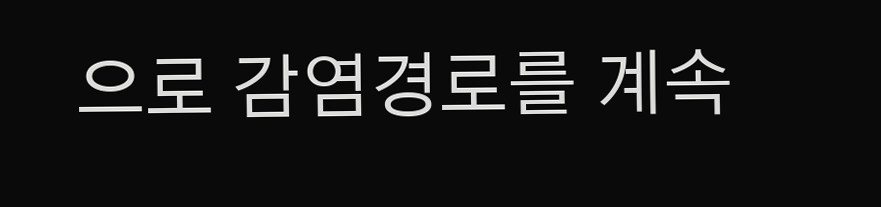으로 감염경로를 계속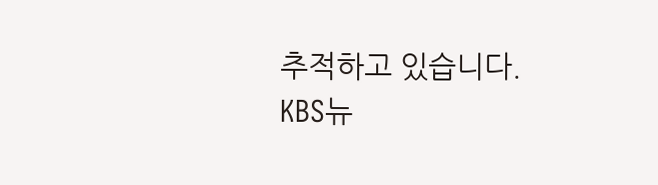추적하고 있습니다.
KBS뉴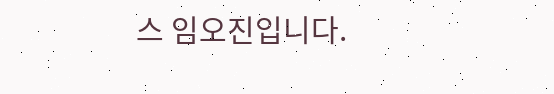스 임오진입니다.